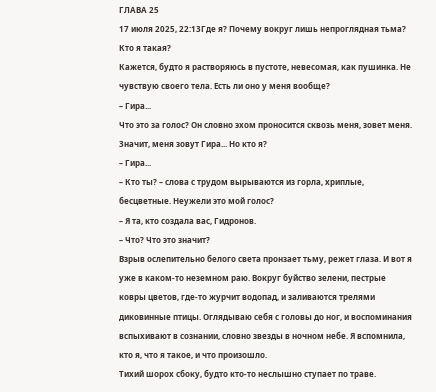ГЛАВА 25
17 июля 2025, 22:13Где я? Почему вокруг лишь непроглядная тьма? Кто я такая?
Кажется, будто я растворяюсь в пустоте, невесомая, как пушинка. Не чувствую своего тела. Есть ли оно у меня вообще?
– Гира...
Что это за голос? Он словно эхом проносится сквозь меня, зовет меня. Значит, меня зовут Гира... Но кто я?
– Гира...
– Кто ты? – слова с трудом вырываются из горла, хриплые, бесцветные. Неужели это мой голос?
– Я та, кто создала вас, Гидронов.
– Что? Что это значит?
Взрыв ослепительно белого света пронзает тьму, режет глаза. И вот я уже в каком-то неземном раю. Вокруг буйство зелени, пестрые ковры цветов, где-то журчит водопад, и заливаются трелями диковинные птицы. Оглядываю себя с головы до ног, и воспоминания вспыхивают в сознании, словно звезды в ночном небе. Я вспомнила, кто я, что я такое, и что произошло.
Тихий шорох сбоку, будто кто-то неслышно ступает по траве.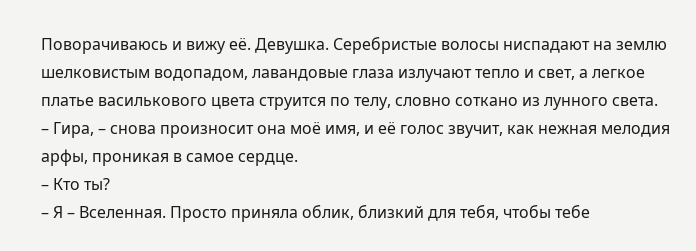Поворачиваюсь и вижу её. Девушка. Серебристые волосы ниспадают на землю шелковистым водопадом, лавандовые глаза излучают тепло и свет, а легкое платье василькового цвета струится по телу, словно соткано из лунного света.
– Гира, – снова произносит она моё имя, и её голос звучит, как нежная мелодия арфы, проникая в самое сердце.
– Кто ты?
– Я – Вселенная. Просто приняла облик, близкий для тебя, чтобы тебе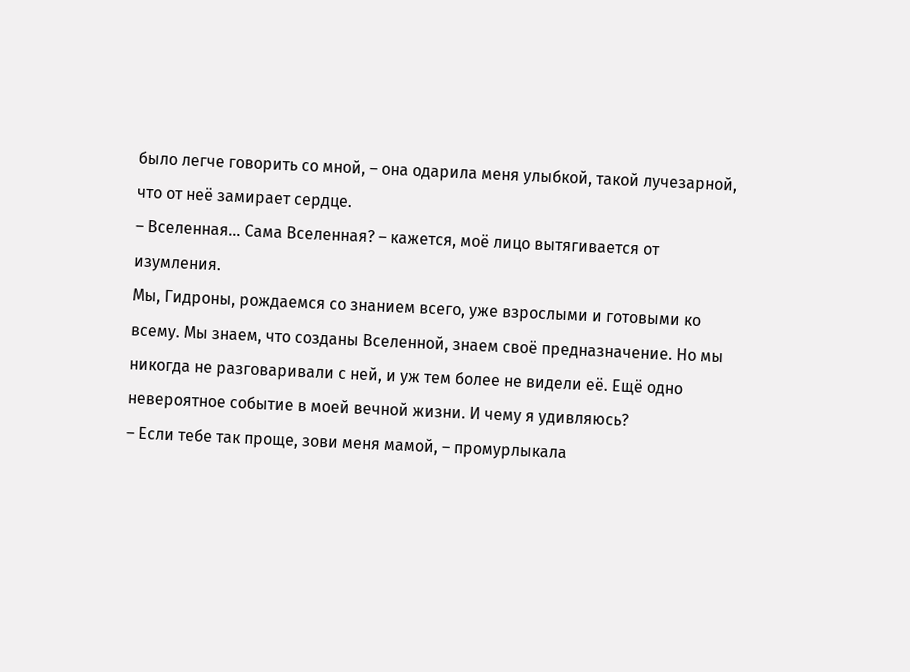было легче говорить со мной, – она одарила меня улыбкой, такой лучезарной, что от неё замирает сердце.
– Вселенная... Сама Вселенная? – кажется, моё лицо вытягивается от изумления.
Мы, Гидроны, рождаемся со знанием всего, уже взрослыми и готовыми ко всему. Мы знаем, что созданы Вселенной, знаем своё предназначение. Но мы никогда не разговаривали с ней, и уж тем более не видели её. Ещё одно невероятное событие в моей вечной жизни. И чему я удивляюсь?
– Если тебе так проще, зови меня мамой, – промурлыкала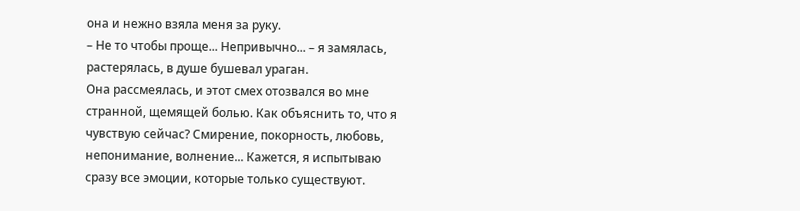она и нежно взяла меня за руку.
– Не то чтобы проще... Непривычно... – я замялась, растерялась, в душе бушевал ураган.
Она рассмеялась, и этот смех отозвался во мне странной, щемящей болью. Как объяснить то, что я чувствую сейчас? Смирение, покорность, любовь, непонимание, волнение... Кажется, я испытываю сразу все эмоции, которые только существуют.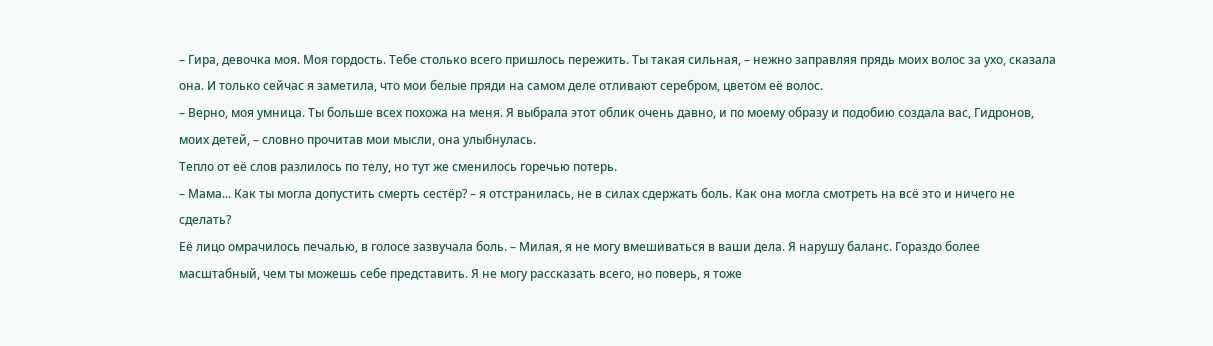– Гира, девочка моя. Моя гордость. Тебе столько всего пришлось пережить. Ты такая сильная, – нежно заправляя прядь моих волос за ухо, сказала она. И только сейчас я заметила, что мои белые пряди на самом деле отливают серебром, цветом её волос.
– Верно, моя умница. Ты больше всех похожа на меня. Я выбрала этот облик очень давно, и по моему образу и подобию создала вас, Гидронов, моих детей, – словно прочитав мои мысли, она улыбнулась.
Тепло от её слов разлилось по телу, но тут же сменилось горечью потерь.
– Мама... Как ты могла допустить смерть сестёр? – я отстранилась, не в силах сдержать боль. Как она могла смотреть на всё это и ничего не сделать?
Её лицо омрачилось печалью, в голосе зазвучала боль. – Милая, я не могу вмешиваться в ваши дела. Я нарушу баланс. Гораздо более масштабный, чем ты можешь себе представить. Я не могу рассказать всего, но поверь, я тоже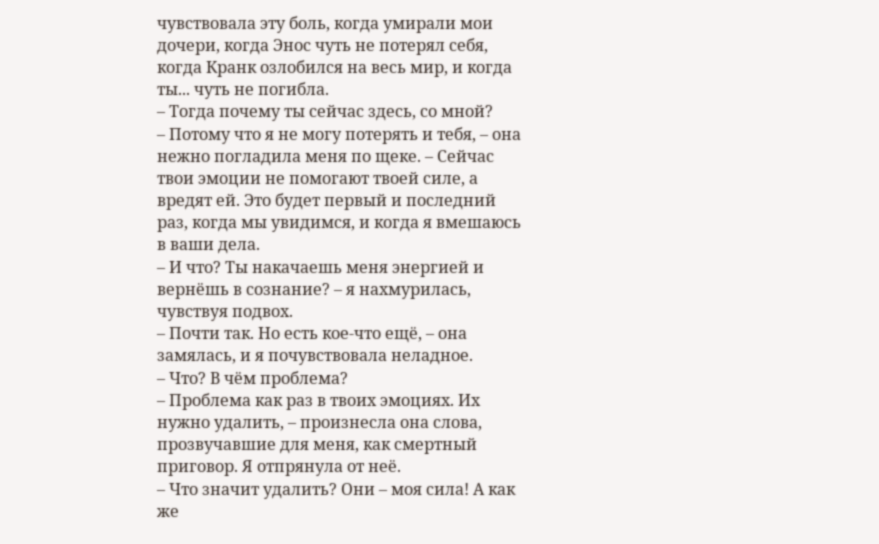чувствовала эту боль, когда умирали мои дочери, когда Энос чуть не потерял себя, когда Кранк озлобился на весь мир, и когда ты... чуть не погибла.
– Тогда почему ты сейчас здесь, со мной?
– Потому что я не могу потерять и тебя, – она нежно погладила меня по щеке. – Сейчас твои эмоции не помогают твоей силе, а вредят ей. Это будет первый и последний раз, когда мы увидимся, и когда я вмешаюсь в ваши дела.
– И что? Ты накачаешь меня энергией и вернёшь в сознание? – я нахмурилась, чувствуя подвох.
– Почти так. Но есть кое-что ещё, – она замялась, и я почувствовала неладное.
– Что? В чём проблема?
– Проблема как раз в твоих эмоциях. Их нужно удалить, – произнесла она слова, прозвучавшие для меня, как смертный приговор. Я отпрянула от неё.
– Что значит удалить? Они – моя сила! А как же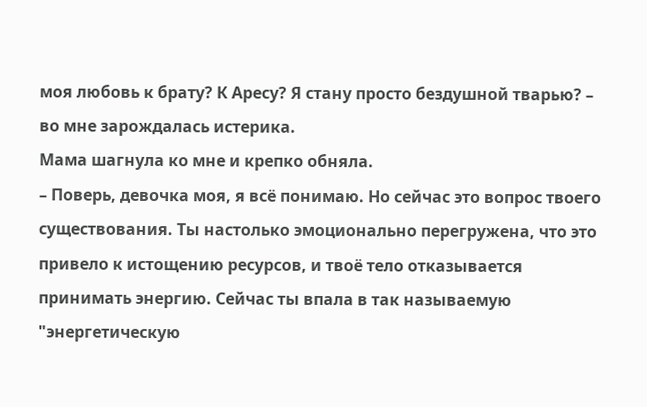моя любовь к брату? К Аресу? Я стану просто бездушной тварью? – во мне зарождалась истерика.
Мама шагнула ко мне и крепко обняла.
– Поверь, девочка моя, я всё понимаю. Но сейчас это вопрос твоего существования. Ты настолько эмоционально перегружена, что это привело к истощению ресурсов, и твоё тело отказывается принимать энергию. Сейчас ты впала в так называемую "энергетическую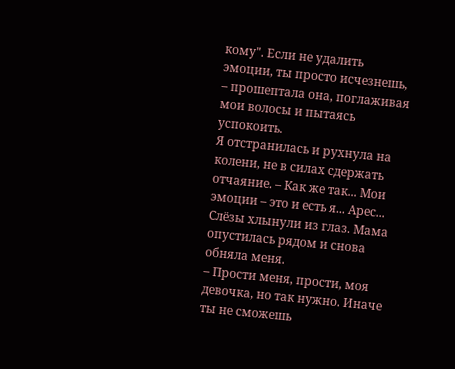кому". Если не удалить эмоции, ты просто исчезнешь, – прошептала она, поглаживая мои волосы и пытаясь успокоить.
Я отстранилась и рухнула на колени, не в силах сдержать отчаяние. – Как же так... Мои эмоции – это и есть я... Арес...
Слёзы хлынули из глаз. Мама опустилась рядом и снова обняла меня.
– Прости меня, прости, моя девочка, но так нужно. Иначе ты не сможешь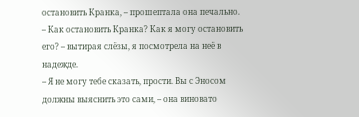остановить Кранка, – прошептала она печально.
– Как остановить Кранка? Как я могу остановить его? – вытирая слёзы, я посмотрела на неё в надежде.
– Я не могу тебе сказать, прости. Вы с Эносом должны выяснить это сами, – она виновато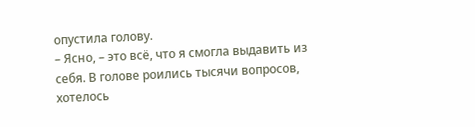опустила голову.
– Ясно, – это всё, что я смогла выдавить из себя. В голове роились тысячи вопросов, хотелось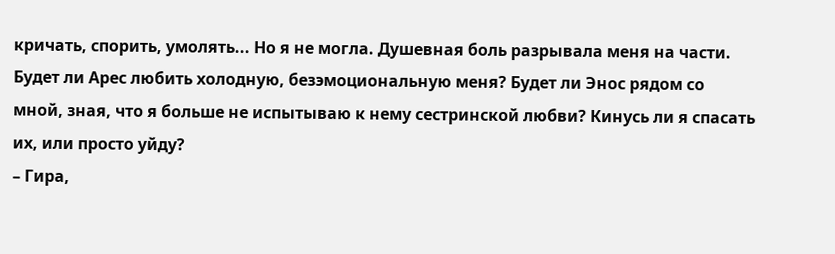кричать, спорить, умолять... Но я не могла. Душевная боль разрывала меня на части. Будет ли Арес любить холодную, безэмоциональную меня? Будет ли Энос рядом со мной, зная, что я больше не испытываю к нему сестринской любви? Кинусь ли я спасать их, или просто уйду?
– Гира,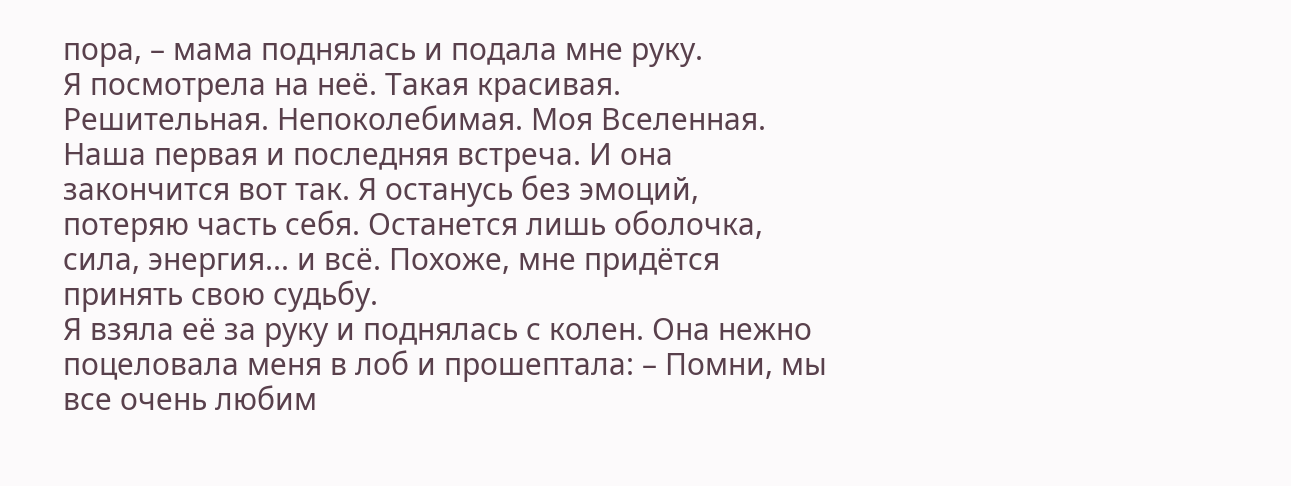пора, – мама поднялась и подала мне руку.
Я посмотрела на неё. Такая красивая. Решительная. Непоколебимая. Моя Вселенная. Наша первая и последняя встреча. И она закончится вот так. Я останусь без эмоций, потеряю часть себя. Останется лишь оболочка, сила, энергия... и всё. Похоже, мне придётся принять свою судьбу.
Я взяла её за руку и поднялась с колен. Она нежно поцеловала меня в лоб и прошептала: – Помни, мы все очень любим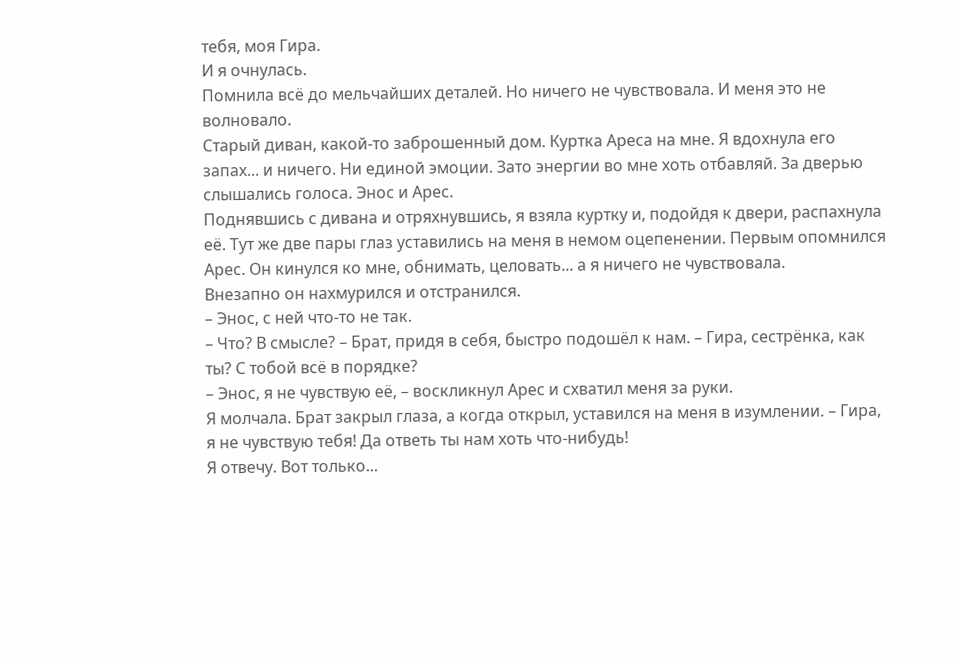тебя, моя Гира.
И я очнулась.
Помнила всё до мельчайших деталей. Но ничего не чувствовала. И меня это не волновало.
Старый диван, какой-то заброшенный дом. Куртка Ареса на мне. Я вдохнула его запах... и ничего. Ни единой эмоции. Зато энергии во мне хоть отбавляй. За дверью слышались голоса. Энос и Арес.
Поднявшись с дивана и отряхнувшись, я взяла куртку и, подойдя к двери, распахнула её. Тут же две пары глаз уставились на меня в немом оцепенении. Первым опомнился Арес. Он кинулся ко мне, обнимать, целовать... а я ничего не чувствовала.
Внезапно он нахмурился и отстранился.
– Энос, с ней что-то не так.
– Что? В смысле? – Брат, придя в себя, быстро подошёл к нам. – Гира, сестрёнка, как ты? С тобой всё в порядке?
– Энос, я не чувствую её, – воскликнул Арес и схватил меня за руки.
Я молчала. Брат закрыл глаза, а когда открыл, уставился на меня в изумлении. – Гира, я не чувствую тебя! Да ответь ты нам хоть что-нибудь!
Я отвечу. Вот только...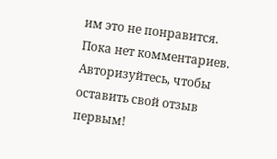им это не понравится.
Пока нет комментариев. Авторизуйтесь, чтобы оставить свой отзыв первым!